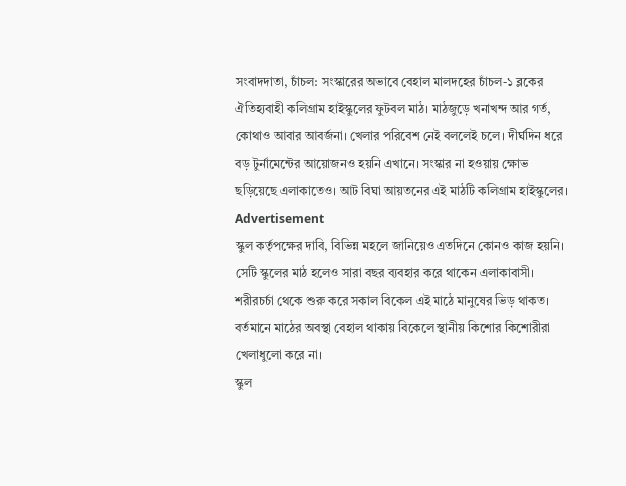সংবাদদাতা, চাঁচল: সংস্কারের অভাবে বেহাল মালদহের চাঁচল-১ ব্লকের ঐতিহ্যবাহী কলিগ্রাম হাইস্কুলের ফুটবল মাঠ। মাঠজুড়ে খনাখন্দ আর গর্ত, কোথাও আবার আবর্জনা। খেলার পরিবেশ নেই বললেই চলে। দীর্ঘদিন ধরে বড় টুর্নামেন্টের আয়োজনও হয়নি এখানে। সংস্কার না হওয়ায় ক্ষোভ ছড়িয়েছে এলাকাতেও। আট বিঘা আয়তনের এই মাঠটি কলিগ্রাম হাইস্কুলের।
Advertisement
স্কুল কর্তৃপক্ষের দাবি, বিভিন্ন মহলে জানিয়েও এতদিনে কোনও কাজ হয়নি। সেটি স্কুলের মাঠ হলেও সারা বছর ব্যবহার করে থাকেন এলাকাবাসী। শরীরচর্চা থেকে শুরু করে সকাল বিকেল এই মাঠে মানুষের ভিড় থাকত। বর্তমানে মাঠের অবস্থা বেহাল থাকায় বিকেলে স্থানীয় কিশোর কিশোরীরা খেলাধুলো করে না।
স্কুল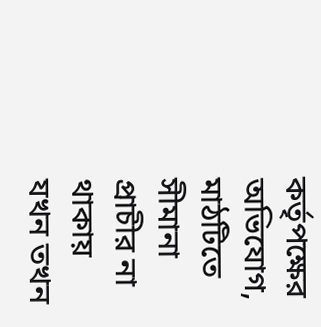কর্তৃপক্ষের অভিযোগ, মাঠটিতে সীমানা প্রাচীর না থাকায় যখন তখন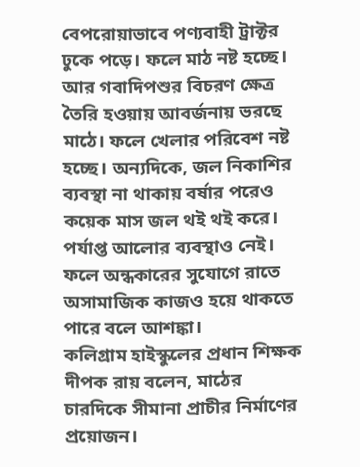বেপরোয়াভাবে পণ্যবাহী ট্রাক্টর ঢুকে পড়ে। ফলে মাঠ নষ্ট হচ্ছে। আর গবাদিপশুর বিচরণ ক্ষেত্র তৈরি হওয়ায় আবর্জনায় ভরছে মাঠে। ফলে খেলার পরিবেশ নষ্ট হচ্ছে। অন্যদিকে, জল নিকাশির ব্যবস্থা না থাকায় বর্ষার পরেও কয়েক মাস জল থই থই করে। পর্যাপ্ত আলোর ব্যবস্থাও নেই। ফলে অন্ধকারের সুযোগে রাতে অসামাজিক কাজও হয়ে থাকতে পারে বলে আশঙ্কা।
কলিগ্রাম হাইস্কুলের প্রধান শিক্ষক দীপক রায় বলেন, মাঠের চারদিকে সীমানা প্রাচীর নির্মাণের প্রয়োজন।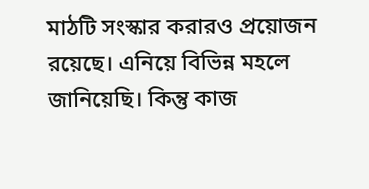মাঠটি সংস্কার করারও প্রয়োজন রয়েছে। এনিয়ে বিভিন্ন মহলে জানিয়েছি। কিন্তু কাজ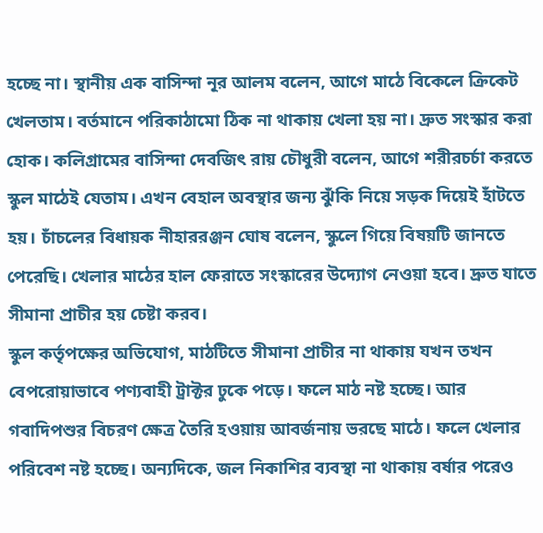হচ্ছে না। স্থানীয় এক বাসিন্দা নূর আলম বলেন, আগে মাঠে বিকেলে ক্রিকেট খেলতাম। বর্তমানে পরিকাঠামো ঠিক না থাকায় খেলা হয় না। দ্রুত সংস্কার করা হোক। কলিগ্রামের বাসিন্দা দেবজিৎ রায় চৌধুরী বলেন, আগে শরীরচর্চা করতে স্কুল মাঠেই যেতাম। এখন বেহাল অবস্থার জন্য ঝুঁকি নিয়ে সড়ক দিয়েই হাঁটতে হয়। চাঁচলের বিধায়ক নীহাররঞ্জন ঘোষ বলেন, স্কুলে গিয়ে বিষয়টি জানতে পেরেছি। খেলার মাঠের হাল ফেরাতে সংস্কারের উদ্যোগ নেওয়া হবে। দ্রুত যাতে সীমানা প্রাচীর হয় চেষ্টা করব।
স্কুল কর্তৃপক্ষের অভিযোগ, মাঠটিতে সীমানা প্রাচীর না থাকায় যখন তখন বেপরোয়াভাবে পণ্যবাহী ট্রাক্টর ঢুকে পড়ে। ফলে মাঠ নষ্ট হচ্ছে। আর গবাদিপশুর বিচরণ ক্ষেত্র তৈরি হওয়ায় আবর্জনায় ভরছে মাঠে। ফলে খেলার পরিবেশ নষ্ট হচ্ছে। অন্যদিকে, জল নিকাশির ব্যবস্থা না থাকায় বর্ষার পরেও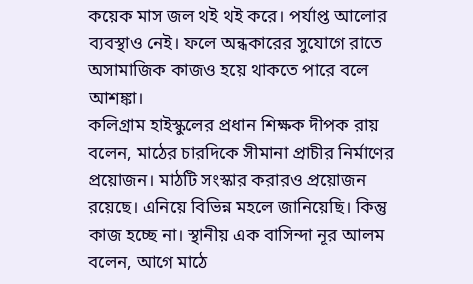কয়েক মাস জল থই থই করে। পর্যাপ্ত আলোর ব্যবস্থাও নেই। ফলে অন্ধকারের সুযোগে রাতে অসামাজিক কাজও হয়ে থাকতে পারে বলে আশঙ্কা।
কলিগ্রাম হাইস্কুলের প্রধান শিক্ষক দীপক রায় বলেন, মাঠের চারদিকে সীমানা প্রাচীর নির্মাণের প্রয়োজন। মাঠটি সংস্কার করারও প্রয়োজন রয়েছে। এনিয়ে বিভিন্ন মহলে জানিয়েছি। কিন্তু কাজ হচ্ছে না। স্থানীয় এক বাসিন্দা নূর আলম বলেন, আগে মাঠে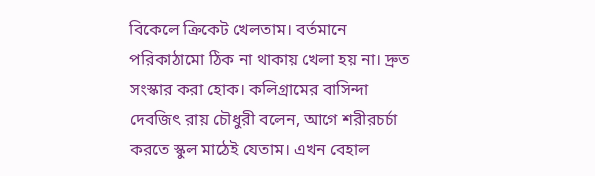বিকেলে ক্রিকেট খেলতাম। বর্তমানে পরিকাঠামো ঠিক না থাকায় খেলা হয় না। দ্রুত সংস্কার করা হোক। কলিগ্রামের বাসিন্দা দেবজিৎ রায় চৌধুরী বলেন, আগে শরীরচর্চা করতে স্কুল মাঠেই যেতাম। এখন বেহাল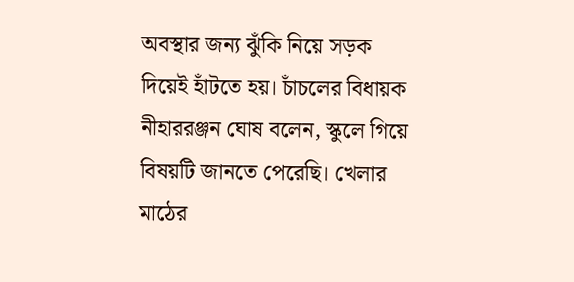অবস্থার জন্য ঝুঁকি নিয়ে সড়ক দিয়েই হাঁটতে হয়। চাঁচলের বিধায়ক নীহাররঞ্জন ঘোষ বলেন, স্কুলে গিয়ে বিষয়টি জানতে পেরেছি। খেলার মাঠের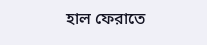হাল ফেরাতে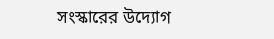সংস্কারের উদ্যোগ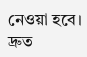নেওয়া হবে। দ্রুত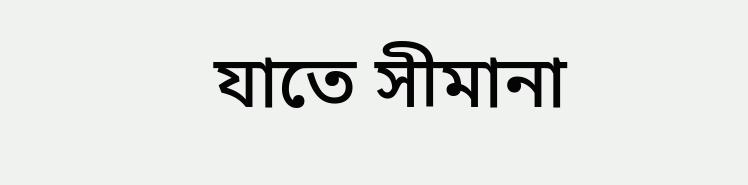যাতে সীমানা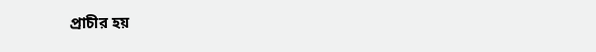প্রাচীর হয়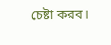চেষ্টা করব।